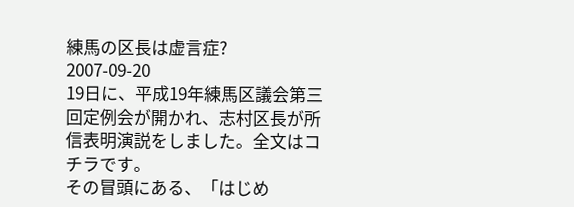練馬の区長は虚言症?
2007-09-20
19日に、平成19年練馬区議会第三回定例会が開かれ、志村区長が所信表明演説をしました。全文はコチラです。
その冒頭にある、「はじめ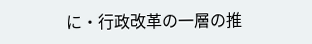に・行政改革の一層の推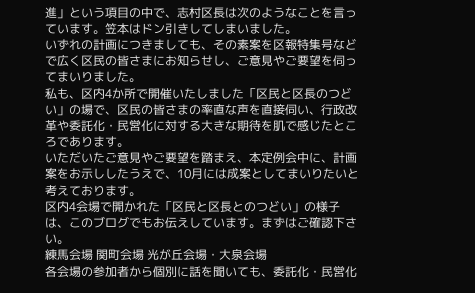進」という項目の中で、志村区長は次のようなことを言っています。笠本はドン引きしてしまいました。
いずれの計画につきましても、その素案を区報特集号などで広く区民の皆さまにお知らせし、ご意見やご要望を伺ってまいりました。
私も、区内4か所で開催いたしました「区民と区長のつどい」の場で、区民の皆さまの率直な声を直接伺い、行政改革や委託化・民営化に対する大きな期待を肌で感じたところであります。
いただいたご意見やご要望を踏まえ、本定例会中に、計画案をお示ししたうえで、10月には成案としてまいりたいと考えております。
区内4会場で開かれた「区民と区長とのつどい」の様子は、このブログでもお伝えしています。まずはご確認下さい。
練馬会場 関町会場 光が丘会場・大泉会場
各会場の参加者から個別に話を聞いても、委託化・民営化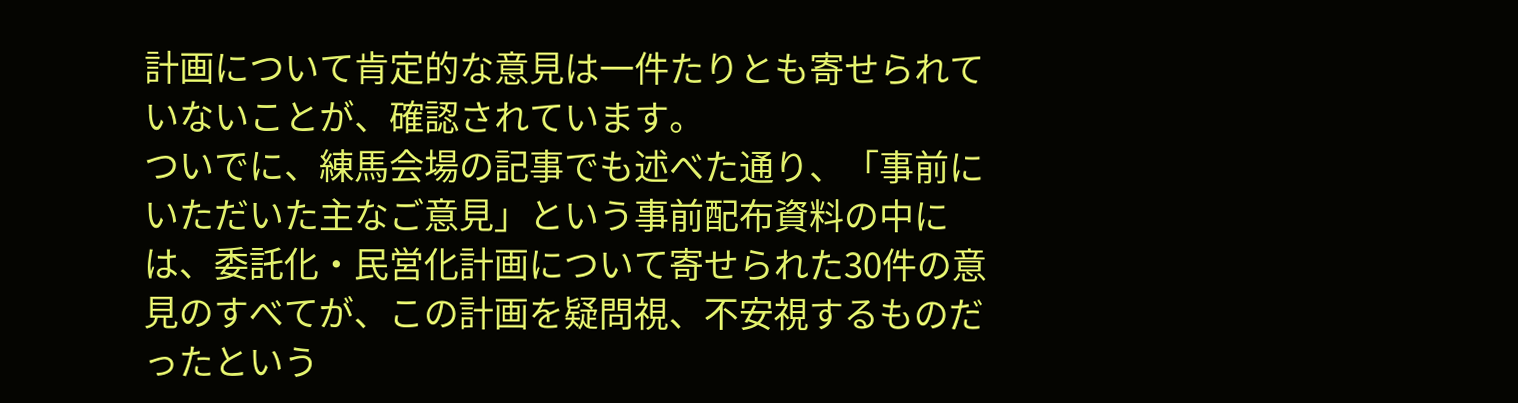計画について肯定的な意見は一件たりとも寄せられていないことが、確認されています。
ついでに、練馬会場の記事でも述べた通り、「事前にいただいた主なご意見」という事前配布資料の中には、委託化・民営化計画について寄せられた30件の意見のすべてが、この計画を疑問視、不安視するものだったという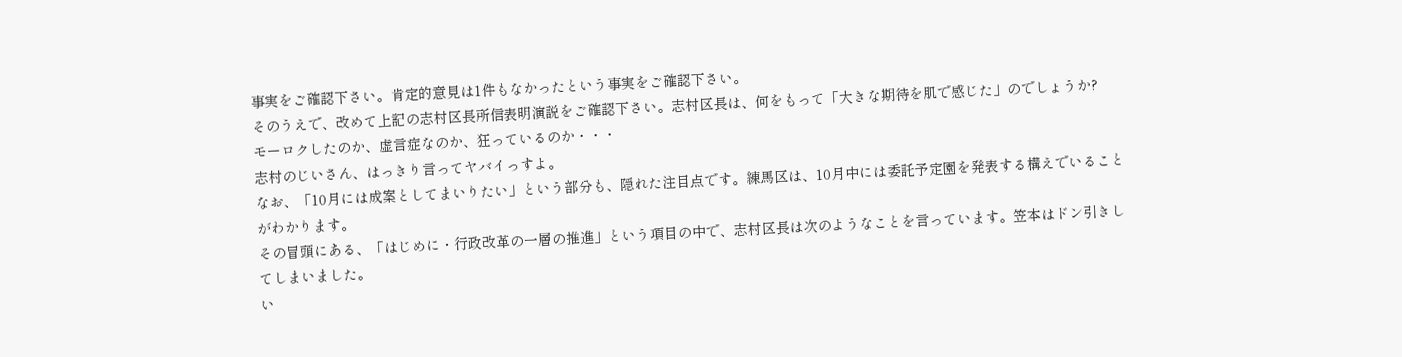事実をご確認下さい。肯定的意見は1件もなかったという事実をご確認下さい。
そのうえで、改めて上記の志村区長所信表明演説をご確認下さい。志村区長は、何をもって「大きな期待を肌で感じた」のでしょうか?
モーロクしたのか、虚言症なのか、狂っているのか・・・
志村のじいさん、はっきり言ってヤバイっすよ。
なお、「10月には成案としてまいりたい」という部分も、隠れた注目点です。練馬区は、10月中には委託予定園を発表する構えでいることがわかります。
その冒頭にある、「はじめに・行政改革の一層の推進」という項目の中で、志村区長は次のようなことを言っています。笠本はドン引きしてしまいました。
い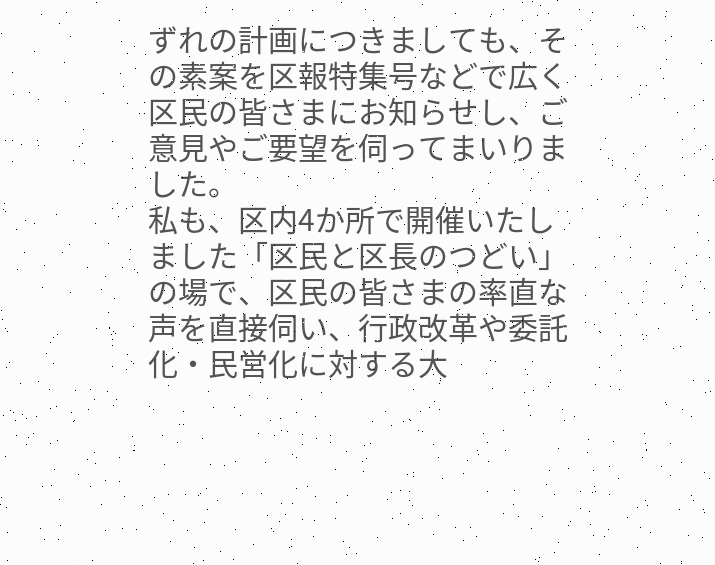ずれの計画につきましても、その素案を区報特集号などで広く区民の皆さまにお知らせし、ご意見やご要望を伺ってまいりました。
私も、区内4か所で開催いたしました「区民と区長のつどい」の場で、区民の皆さまの率直な声を直接伺い、行政改革や委託化・民営化に対する大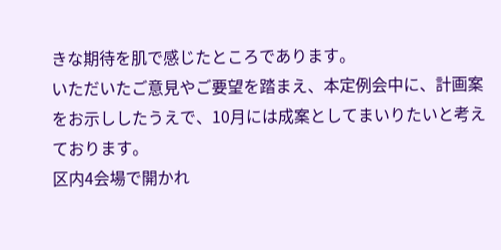きな期待を肌で感じたところであります。
いただいたご意見やご要望を踏まえ、本定例会中に、計画案をお示ししたうえで、10月には成案としてまいりたいと考えております。
区内4会場で開かれ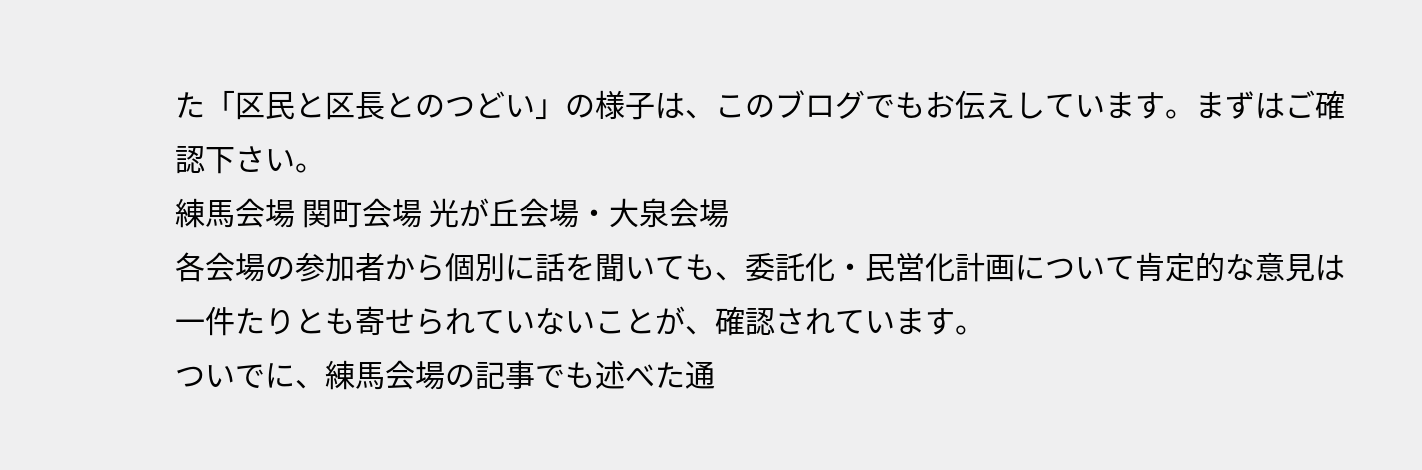た「区民と区長とのつどい」の様子は、このブログでもお伝えしています。まずはご確認下さい。
練馬会場 関町会場 光が丘会場・大泉会場
各会場の参加者から個別に話を聞いても、委託化・民営化計画について肯定的な意見は一件たりとも寄せられていないことが、確認されています。
ついでに、練馬会場の記事でも述べた通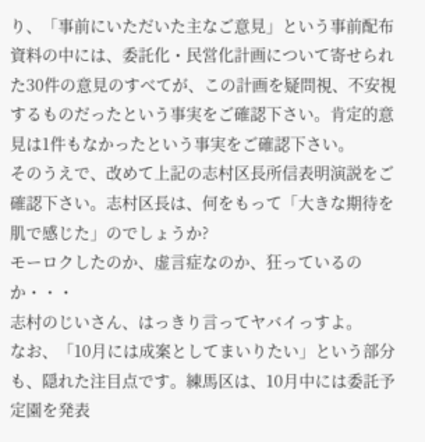り、「事前にいただいた主なご意見」という事前配布資料の中には、委託化・民営化計画について寄せられた30件の意見のすべてが、この計画を疑問視、不安視するものだったという事実をご確認下さい。肯定的意見は1件もなかったという事実をご確認下さい。
そのうえで、改めて上記の志村区長所信表明演説をご確認下さい。志村区長は、何をもって「大きな期待を肌で感じた」のでしょうか?
モーロクしたのか、虚言症なのか、狂っているのか・・・
志村のじいさん、はっきり言ってヤバイっすよ。
なお、「10月には成案としてまいりたい」という部分も、隠れた注目点です。練馬区は、10月中には委託予定園を発表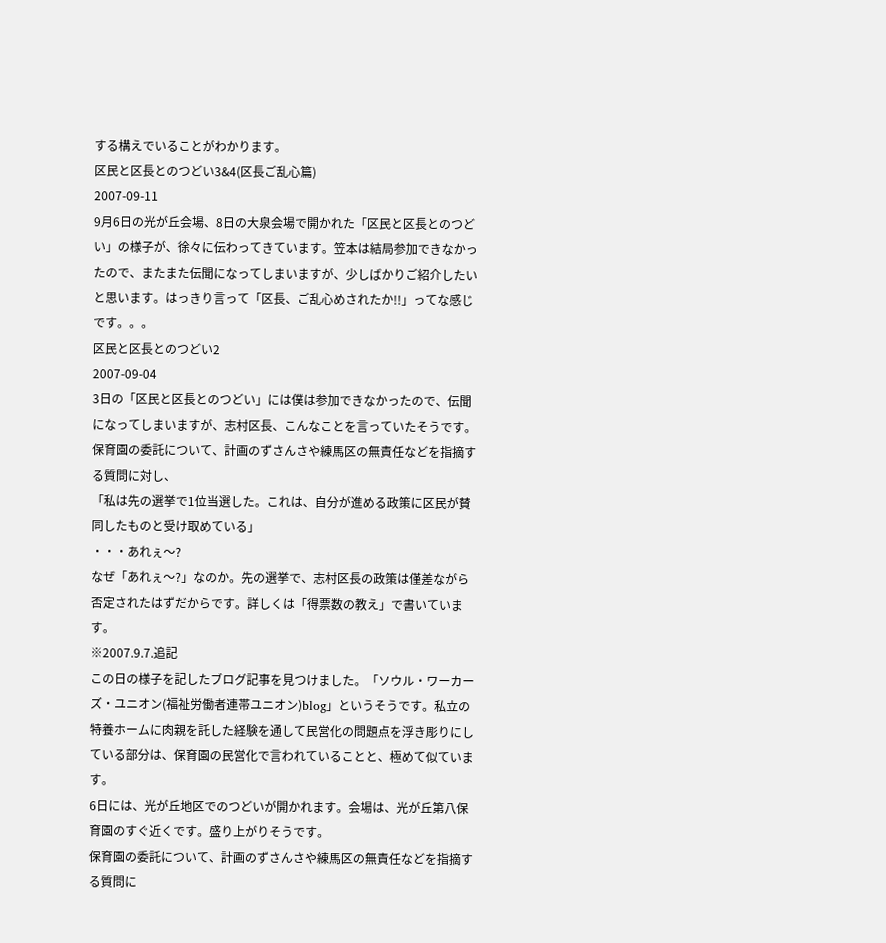する構えでいることがわかります。
区民と区長とのつどい3&4(区長ご乱心篇)
2007-09-11
9月6日の光が丘会場、8日の大泉会場で開かれた「区民と区長とのつどい」の様子が、徐々に伝わってきています。笠本は結局参加できなかったので、またまた伝聞になってしまいますが、少しばかりご紹介したいと思います。はっきり言って「区長、ご乱心めされたか!!」ってな感じです。。。
区民と区長とのつどい2
2007-09-04
3日の「区民と区長とのつどい」には僕は参加できなかったので、伝聞になってしまいますが、志村区長、こんなことを言っていたそうです。
保育園の委託について、計画のずさんさや練馬区の無責任などを指摘する質問に対し、
「私は先の選挙で1位当選した。これは、自分が進める政策に区民が賛同したものと受け取めている」
・・・あれぇ〜?
なぜ「あれぇ〜?」なのか。先の選挙で、志村区長の政策は僅差ながら否定されたはずだからです。詳しくは「得票数の教え」で書いています。
※2007.9.7.追記
この日の様子を記したブログ記事を見つけました。「ソウル・ワーカーズ・ユニオン(福祉労働者連帯ユニオン)blog」というそうです。私立の特養ホームに肉親を託した経験を通して民営化の問題点を浮き彫りにしている部分は、保育園の民営化で言われていることと、極めて似ています。
6日には、光が丘地区でのつどいが開かれます。会場は、光が丘第八保育園のすぐ近くです。盛り上がりそうです。
保育園の委託について、計画のずさんさや練馬区の無責任などを指摘する質問に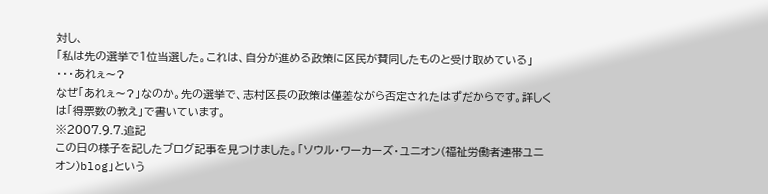対し、
「私は先の選挙で1位当選した。これは、自分が進める政策に区民が賛同したものと受け取めている」
・・・あれぇ〜?
なぜ「あれぇ〜?」なのか。先の選挙で、志村区長の政策は僅差ながら否定されたはずだからです。詳しくは「得票数の教え」で書いています。
※2007.9.7.追記
この日の様子を記したブログ記事を見つけました。「ソウル・ワーカーズ・ユニオン(福祉労働者連帯ユニオン)blog」という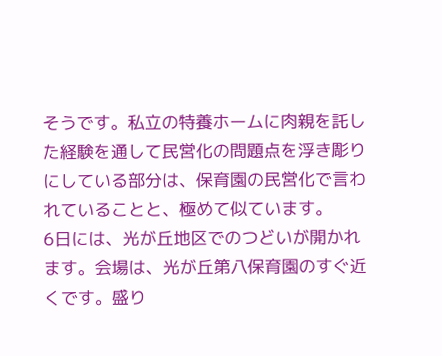そうです。私立の特養ホームに肉親を託した経験を通して民営化の問題点を浮き彫りにしている部分は、保育園の民営化で言われていることと、極めて似ています。
6日には、光が丘地区でのつどいが開かれます。会場は、光が丘第八保育園のすぐ近くです。盛り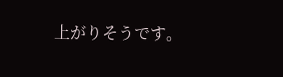上がりそうです。